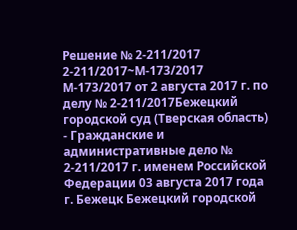Решение № 2-211/2017 2-211/2017~М-173/2017 М-173/2017 от 2 августа 2017 г. по делу № 2-211/2017Бежецкий городской суд (Тверская область) - Гражданские и административные дело № 2-211/2017 г. именем Российской Федерации 03 августа 2017 года г. Бежецк Бежецкий городской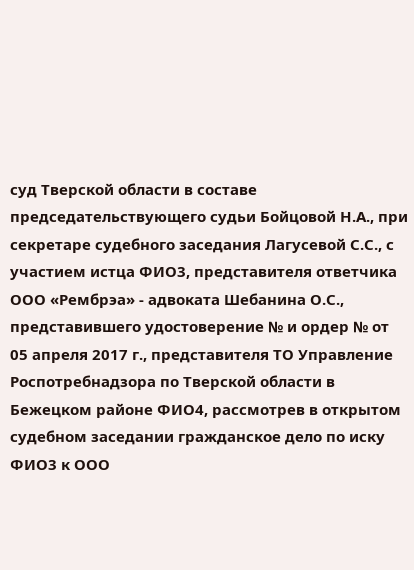суд Тверской области в составе председательствующего судьи Бойцовой Н.А., при секретаре судебного заседания Лагусевой С.С., с участием истца ФИО3, представителя ответчика ООО «Рембрэа» - адвоката Шебанина О.С., представившего удостоверение № и ордер № от 05 апреля 2017 г., представителя ТО Управление Роспотребнадзора по Тверской области в Бежецком районе ФИО4, рассмотрев в открытом судебном заседании гражданское дело по иску ФИО3 к ООО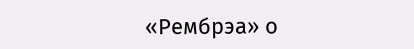«Рембрэа» о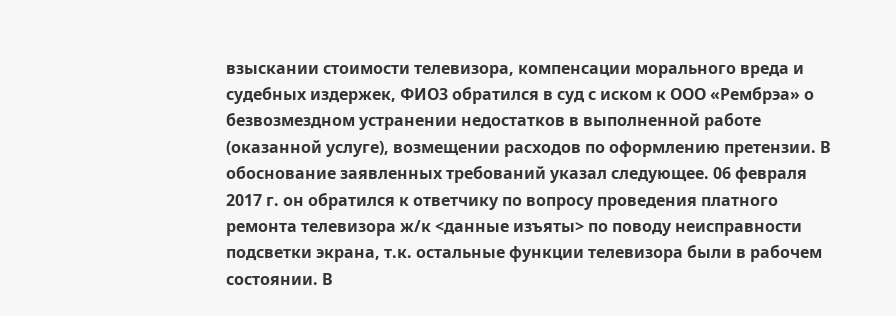взыскании стоимости телевизора, компенсации морального вреда и судебных издержек, ФИО3 обратился в суд с иском к ООО «Рембрэа» о безвозмездном устранении недостатков в выполненной работе (оказанной услуге), возмещении расходов по оформлению претензии. В обоснование заявленных требований указал следующее. 06 февраля 2017 г. он обратился к ответчику по вопросу проведения платного ремонта телевизора ж/к <данные изъяты> по поводу неисправности подсветки экрана, т.к. остальные функции телевизора были в рабочем состоянии. В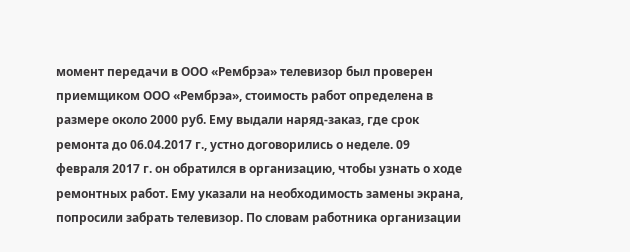момент передачи в ООО «Рембрэа» телевизор был проверен приемщиком ООО «Рембрэа», стоимость работ определена в размере около 2000 руб. Ему выдали наряд-заказ, где срок ремонта до 06.04.2017 г., устно договорились о неделе. 09 февраля 2017 г. он обратился в организацию, чтобы узнать о ходе ремонтных работ. Ему указали на необходимость замены экрана, попросили забрать телевизор. По словам работника организации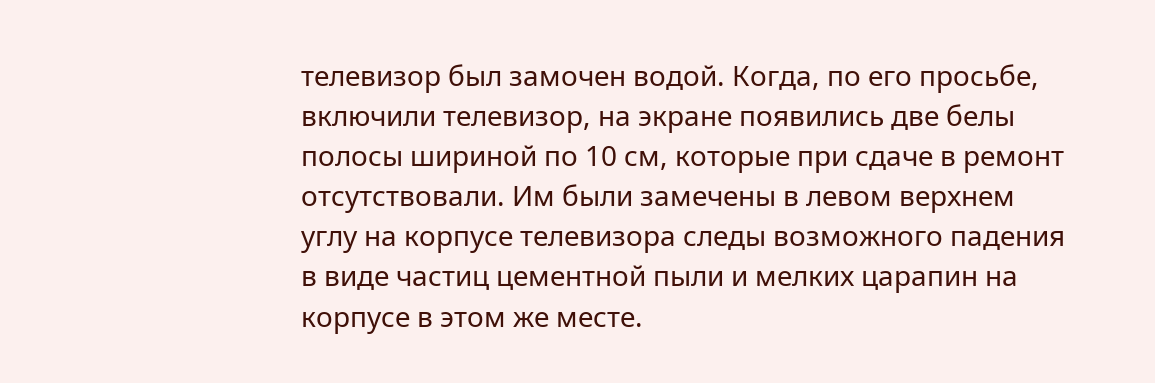телевизор был замочен водой. Когда, по его просьбе, включили телевизор, на экране появились две белы полосы шириной по 10 см, которые при сдаче в ремонт отсутствовали. Им были замечены в левом верхнем углу на корпусе телевизора следы возможного падения в виде частиц цементной пыли и мелких царапин на корпусе в этом же месте.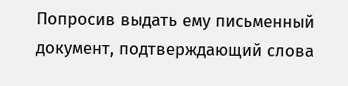Попросив выдать ему письменный документ, подтверждающий слова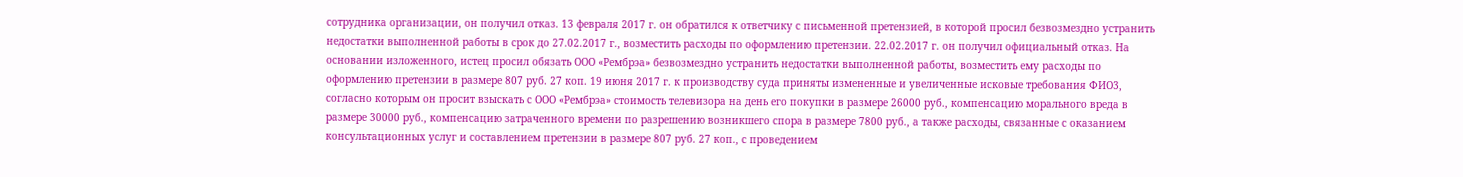сотрудника организации, он получил отказ. 13 февраля 2017 г. он обратился к ответчику с письменной претензией, в которой просил безвозмездно устранить недостатки выполненной работы в срок до 27.02.2017 г., возместить расходы по оформлению претензии. 22.02.2017 г. он получил официальный отказ. На основании изложенного, истец просил обязать ООО «Рембрэа» безвозмездно устранить недостатки выполненной работы, возместить ему расходы по оформлению претензии в размере 807 руб. 27 коп. 19 июня 2017 г. к производству суда приняты измененные и увеличенные исковые требования ФИО3, согласно которым он просит взыскать с ООО «Рембрэа» стоимость телевизора на день его покупки в размере 26000 руб., компенсацию морального вреда в размере 30000 руб., компенсацию затраченного времени по разрешению возникшего спора в размере 7800 руб., а также расходы, связанные с оказанием консультационных услуг и составлением претензии в размере 807 руб. 27 коп., с проведением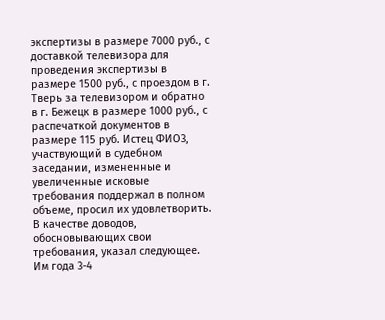экспертизы в размере 7000 руб., с доставкой телевизора для проведения экспертизы в размере 1500 руб., с проездом в г. Тверь за телевизором и обратно в г. Бежецк в размере 1000 руб., с распечаткой документов в размере 115 руб. Истец ФИО3, участвующий в судебном заседании, измененные и увеличенные исковые требования поддержал в полном объеме, просил их удовлетворить. В качестве доводов, обосновывающих свои требования, указал следующее. Им года 3-4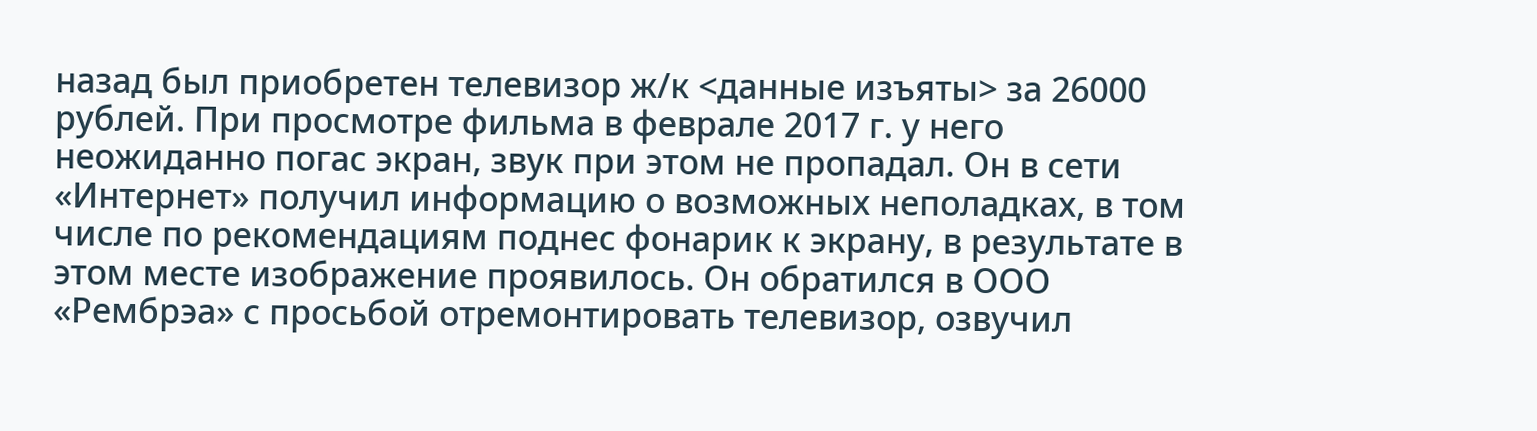назад был приобретен телевизор ж/к <данные изъяты> за 26000 рублей. При просмотре фильма в феврале 2017 г. у него неожиданно погас экран, звук при этом не пропадал. Он в сети «Интернет» получил информацию о возможных неполадках, в том числе по рекомендациям поднес фонарик к экрану, в результате в этом месте изображение проявилось. Он обратился в ООО «Рембрэа» с просьбой отремонтировать телевизор, озвучил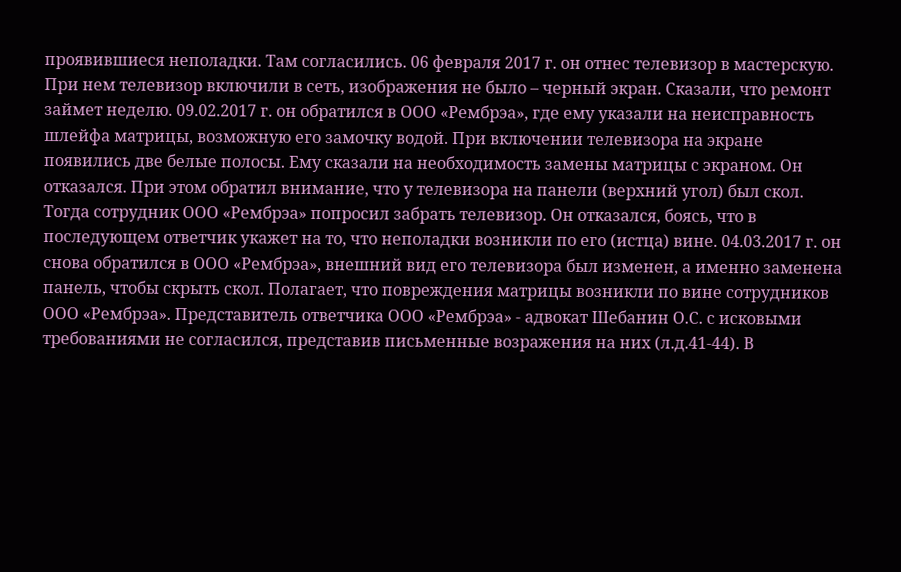проявившиеся неполадки. Там согласились. 06 февраля 2017 г. он отнес телевизор в мастерскую. При нем телевизор включили в сеть, изображения не было – черный экран. Сказали, что ремонт займет неделю. 09.02.2017 г. он обратился в ООО «Рембрэа», где ему указали на неисправность шлейфа матрицы, возможную его замочку водой. При включении телевизора на экране появились две белые полосы. Ему сказали на необходимость замены матрицы с экраном. Он отказался. При этом обратил внимание, что у телевизора на панели (верхний угол) был скол. Тогда сотрудник ООО «Рембрэа» попросил забрать телевизор. Он отказался, боясь, что в последующем ответчик укажет на то, что неполадки возникли по его (истца) вине. 04.03.2017 г. он снова обратился в ООО «Рембрэа», внешний вид его телевизора был изменен, а именно заменена панель, чтобы скрыть скол. Полагает, что повреждения матрицы возникли по вине сотрудников ООО «Рембрэа». Представитель ответчика ООО «Рембрэа» - адвокат Шебанин О.С. с исковыми требованиями не согласился, представив письменные возражения на них (л.д.41-44). В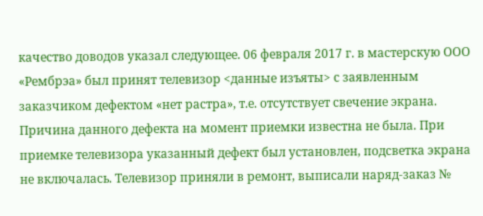качество доводов указал следующее. 06 февраля 2017 г. в мастерскую ООО «Рембрэа» был принят телевизор <данные изъяты> с заявленным заказчиком дефектом «нет растра», т.е. отсутствует свечение экрана. Причина данного дефекта на момент приемки известна не была. При приемке телевизора указанный дефект был установлен, подсветка экрана не включалась. Телевизор приняли в ремонт, выписали наряд-заказ №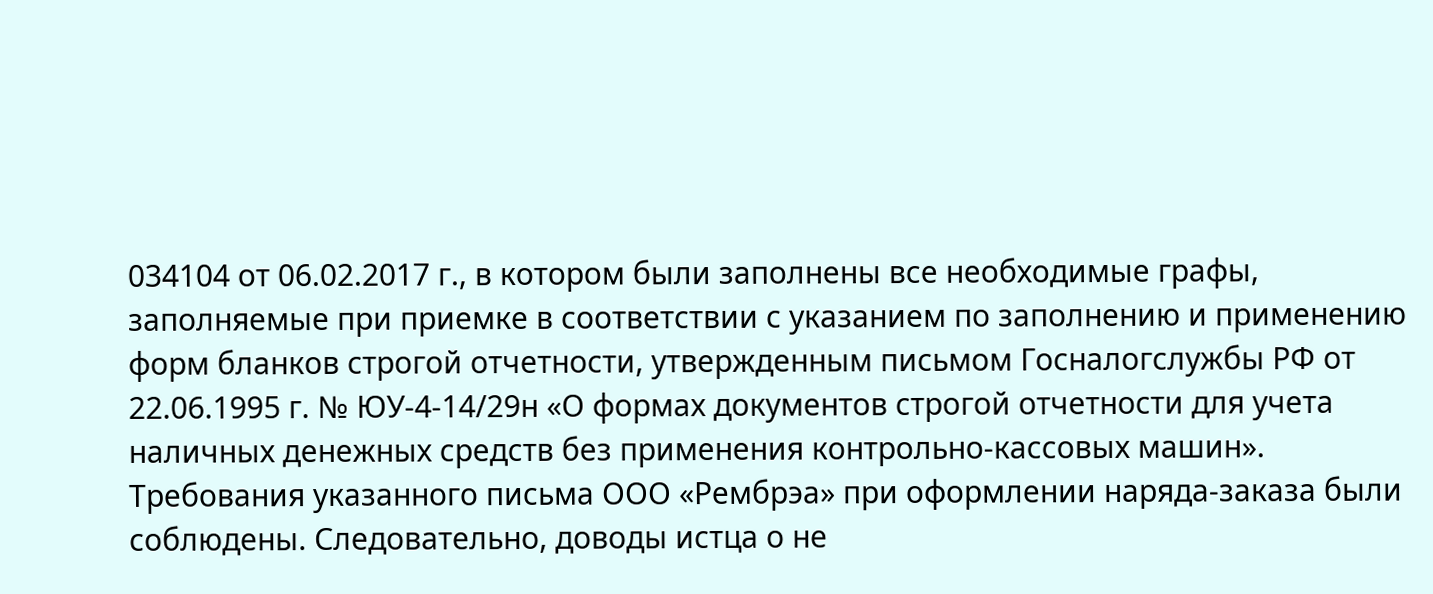034104 от 06.02.2017 г., в котором были заполнены все необходимые графы, заполняемые при приемке в соответствии с указанием по заполнению и применению форм бланков строгой отчетности, утвержденным письмом Госналогслужбы РФ от 22.06.1995 г. № ЮУ-4-14/29н «О формах документов строгой отчетности для учета наличных денежных средств без применения контрольно-кассовых машин». Требования указанного письма ООО «Рембрэа» при оформлении наряда-заказа были соблюдены. Следовательно, доводы истца о не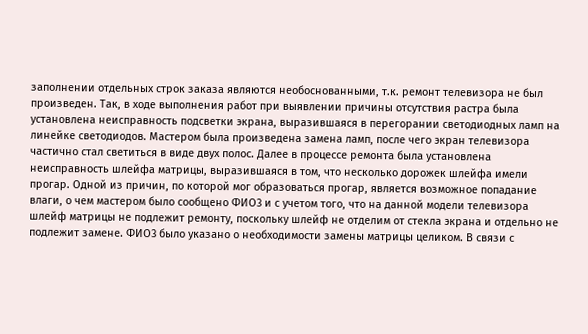заполнении отдельных строк заказа являются необоснованными, т.к. ремонт телевизора не был произведен. Так, в ходе выполнения работ при выявлении причины отсутствия растра была установлена неисправность подсветки экрана, выразившаяся в перегорании светодиодных ламп на линейке светодиодов. Мастером была произведена замена ламп, после чего экран телевизора частично стал светиться в виде двух полос. Далее в процессе ремонта была установлена неисправность шлейфа матрицы, выразившаяся в том, что несколько дорожек шлейфа имели прогар. Одной из причин, по которой мог образоваться прогар, является возможное попадание влаги, о чем мастером было сообщено ФИО3 и с учетом того, что на данной модели телевизора шлейф матрицы не подлежит ремонту, поскольку шлейф не отделим от стекла экрана и отдельно не подлежит замене. ФИО3 было указано о необходимости замены матрицы целиком. В связи с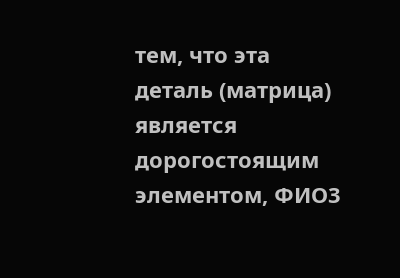тем, что эта деталь (матрица) является дорогостоящим элементом, ФИО3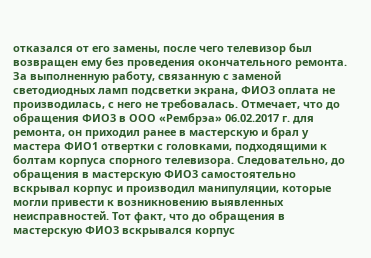отказался от его замены, после чего телевизор был возвращен ему без проведения окончательного ремонта. За выполненную работу, связанную с заменой светодиодных ламп подсветки экрана, ФИО3 оплата не производилась, с него не требовалась. Отмечает, что до обращения ФИО3 в ООО «Рембрэа» 06.02.2017 г. для ремонта, он приходил ранее в мастерскую и брал у мастера ФИО1 отвертки с головками, подходящими к болтам корпуса спорного телевизора. Следовательно, до обращения в мастерскую ФИО3 самостоятельно вскрывал корпус и производил манипуляции, которые могли привести к возникновению выявленных неисправностей. Тот факт, что до обращения в мастерскую ФИО3 вскрывался корпус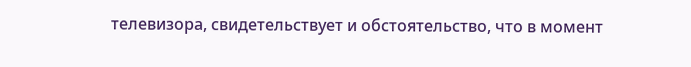телевизора, свидетельствует и обстоятельство, что в момент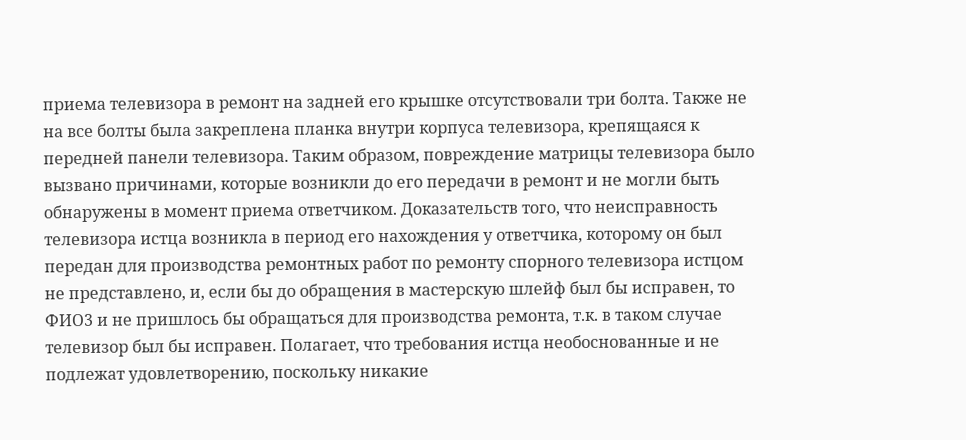приема телевизора в ремонт на задней его крышке отсутствовали три болта. Также не на все болты была закреплена планка внутри корпуса телевизора, крепящаяся к передней панели телевизора. Таким образом, повреждение матрицы телевизора было вызвано причинами, которые возникли до его передачи в ремонт и не могли быть обнаружены в момент приема ответчиком. Доказательств того, что неисправность телевизора истца возникла в период его нахождения у ответчика, которому он был передан для производства ремонтных работ по ремонту спорного телевизора истцом не представлено, и, если бы до обращения в мастерскую шлейф был бы исправен, то ФИО3 и не пришлось бы обращаться для производства ремонта, т.к. в таком случае телевизор был бы исправен. Полагает, что требования истца необоснованные и не подлежат удовлетворению, поскольку никакие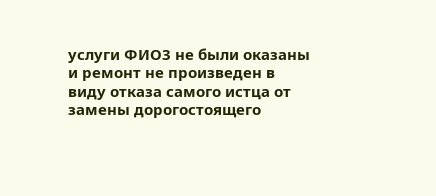услуги ФИО3 не были оказаны и ремонт не произведен в виду отказа самого истца от замены дорогостоящего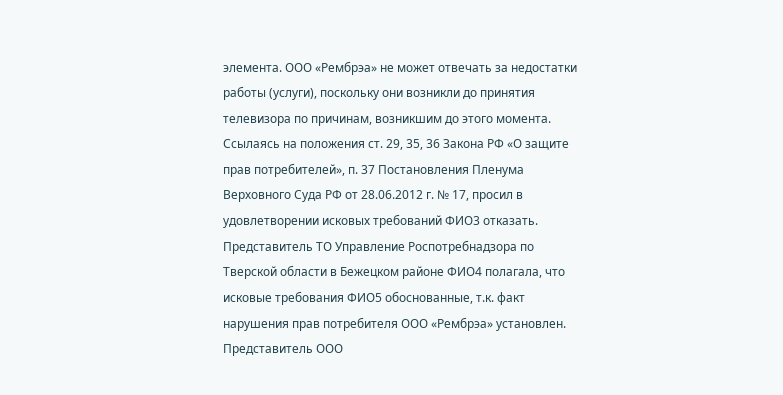элемента. ООО «Рембрэа» не может отвечать за недостатки работы (услуги), поскольку они возникли до принятия телевизора по причинам, возникшим до этого момента. Ссылаясь на положения ст. 29, 35, 36 Закона РФ «О защите прав потребителей», п. 37 Постановления Пленума Верховного Суда РФ от 28.06.2012 г. № 17, просил в удовлетворении исковых требований ФИО3 отказать. Представитель ТО Управление Роспотребнадзора по Тверской области в Бежецком районе ФИО4 полагала, что исковые требования ФИО5 обоснованные, т.к. факт нарушения прав потребителя ООО «Рембрэа» установлен. Представитель ООО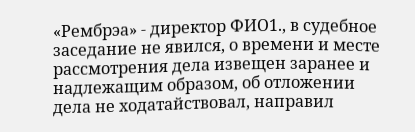«Рембрэа» - директор ФИО1., в судебное заседание не явился, о времени и месте рассмотрения дела извещен заранее и надлежащим образом, об отложении дела не ходатайствовал, направил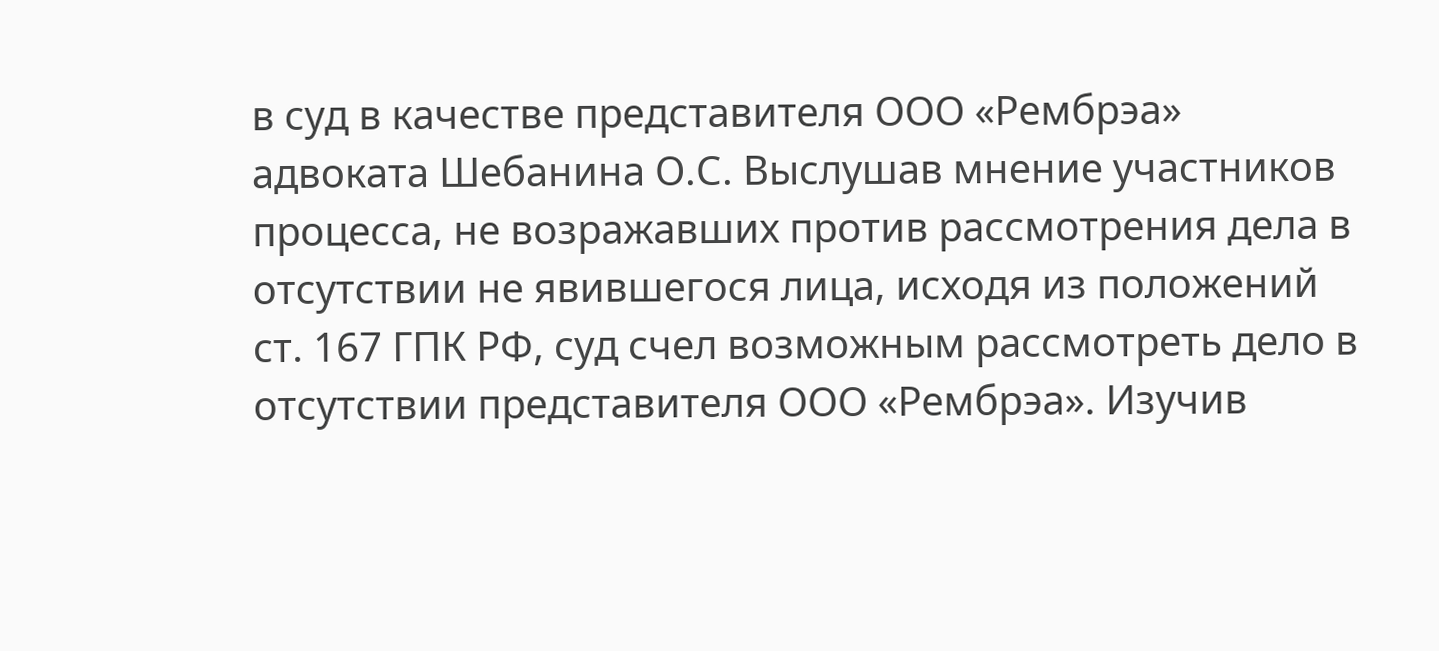в суд в качестве представителя ООО «Рембрэа» адвоката Шебанина О.С. Выслушав мнение участников процесса, не возражавших против рассмотрения дела в отсутствии не явившегося лица, исходя из положений ст. 167 ГПК РФ, суд счел возможным рассмотреть дело в отсутствии представителя ООО «Рембрэа». Изучив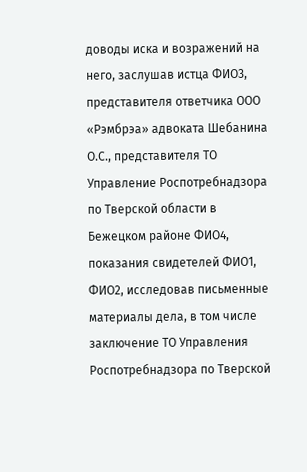доводы иска и возражений на него, заслушав истца ФИО3, представителя ответчика ООО «Рэмбрэа» адвоката Шебанина О.С., представителя ТО Управление Роспотребнадзора по Тверской области в Бежецком районе ФИО4, показания свидетелей ФИО1, ФИО2, исследовав письменные материалы дела, в том числе заключение ТО Управления Роспотребнадзора по Тверской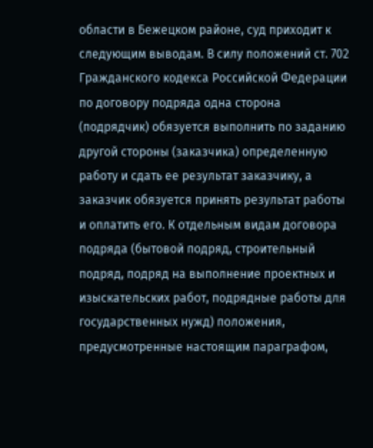области в Бежецком районе, суд приходит к следующим выводам. В силу положений ст. 702 Гражданского кодекса Российской Федерации по договору подряда одна сторона (подрядчик) обязуется выполнить по заданию другой стороны (заказчика) определенную работу и сдать ее результат заказчику, а заказчик обязуется принять результат работы и оплатить его. К отдельным видам договора подряда (бытовой подряд, строительный подряд, подряд на выполнение проектных и изыскательских работ, подрядные работы для государственных нужд) положения, предусмотренные настоящим параграфом,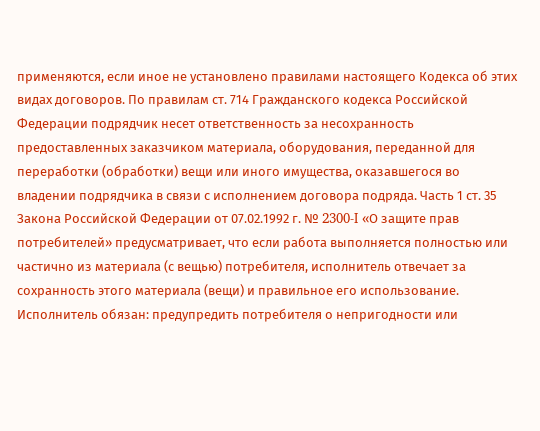применяются, если иное не установлено правилами настоящего Кодекса об этих видах договоров. По правилам ст. 714 Гражданского кодекса Российской Федерации подрядчик несет ответственность за несохранность предоставленных заказчиком материала, оборудования, переданной для переработки (обработки) вещи или иного имущества, оказавшегося во владении подрядчика в связи с исполнением договора подряда. Часть 1 ст. 35 Закона Российской Федерации от 07.02.1992 г. № 2300-I «О защите прав потребителей» предусматривает, что если работа выполняется полностью или частично из материала (с вещью) потребителя, исполнитель отвечает за сохранность этого материала (вещи) и правильное его использование. Исполнитель обязан: предупредить потребителя о непригодности или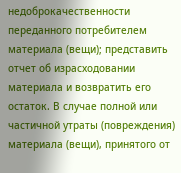недоброкачественности переданного потребителем материала (вещи); представить отчет об израсходовании материала и возвратить его остаток. В случае полной или частичной утраты (повреждения) материала (вещи), принятого от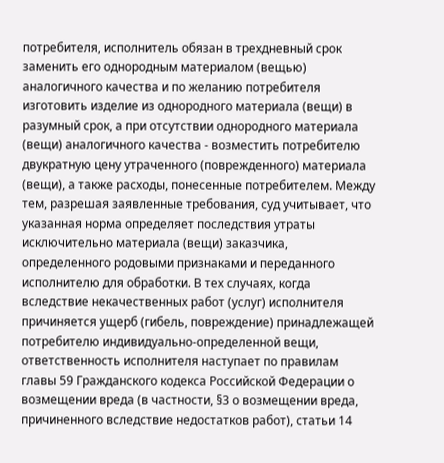потребителя, исполнитель обязан в трехдневный срок заменить его однородным материалом (вещью) аналогичного качества и по желанию потребителя изготовить изделие из однородного материала (вещи) в разумный срок, а при отсутствии однородного материала (вещи) аналогичного качества - возместить потребителю двукратную цену утраченного (поврежденного) материала (вещи), а также расходы, понесенные потребителем. Между тем, разрешая заявленные требования, суд учитывает, что указанная норма определяет последствия утраты исключительно материала (вещи) заказчика, определенного родовыми признаками и переданного исполнителю для обработки. В тех случаях, когда вследствие некачественных работ (услуг) исполнителя причиняется ущерб (гибель, повреждение) принадлежащей потребителю индивидуально-определенной вещи, ответственность исполнителя наступает по правилам главы 59 Гражданского кодекса Российской Федерации о возмещении вреда (в частности, §3 о возмещении вреда, причиненного вследствие недостатков работ), статьи 14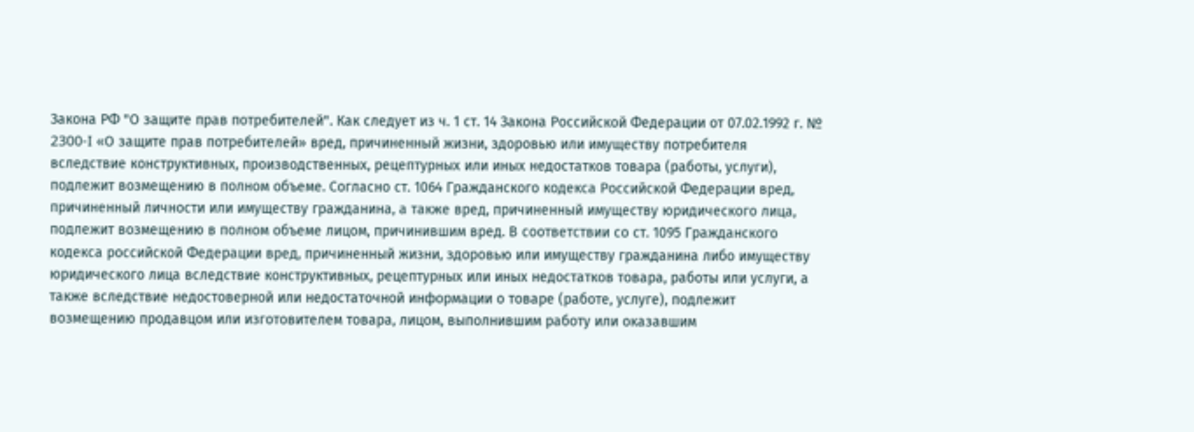Закона РФ "О защите прав потребителей". Как следует из ч. 1 ст. 14 Закона Российской Федерации от 07.02.1992 г. № 2300-I «О защите прав потребителей» вред, причиненный жизни, здоровью или имуществу потребителя вследствие конструктивных, производственных, рецептурных или иных недостатков товара (работы, услуги), подлежит возмещению в полном объеме. Согласно ст. 1064 Гражданского кодекса Российской Федерации вред, причиненный личности или имуществу гражданина, а также вред, причиненный имуществу юридического лица, подлежит возмещению в полном объеме лицом, причинившим вред. В соответствии со ст. 1095 Гражданского кодекса российской Федерации вред, причиненный жизни, здоровью или имуществу гражданина либо имуществу юридического лица вследствие конструктивных, рецептурных или иных недостатков товара, работы или услуги, а также вследствие недостоверной или недостаточной информации о товаре (работе, услуге), подлежит возмещению продавцом или изготовителем товара, лицом, выполнившим работу или оказавшим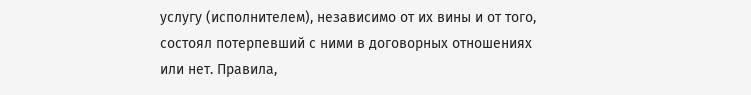услугу (исполнителем), независимо от их вины и от того, состоял потерпевший с ними в договорных отношениях или нет. Правила,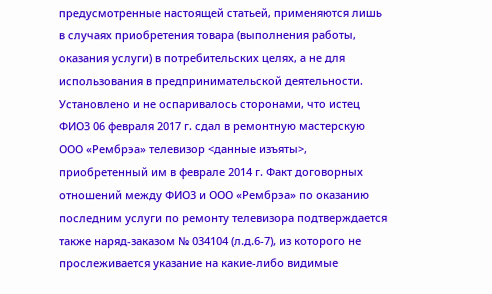предусмотренные настоящей статьей, применяются лишь в случаях приобретения товара (выполнения работы, оказания услуги) в потребительских целях, а не для использования в предпринимательской деятельности. Установлено и не оспаривалось сторонами, что истец ФИО3 06 февраля 2017 г. сдал в ремонтную мастерскую ООО «Рембрэа» телевизор <данные изъяты>, приобретенный им в феврале 2014 г. Факт договорных отношений между ФИО3 и ООО «Рембрэа» по оказанию последним услуги по ремонту телевизора подтверждается также наряд-заказом № 034104 (л.д.6-7), из которого не прослеживается указание на какие-либо видимые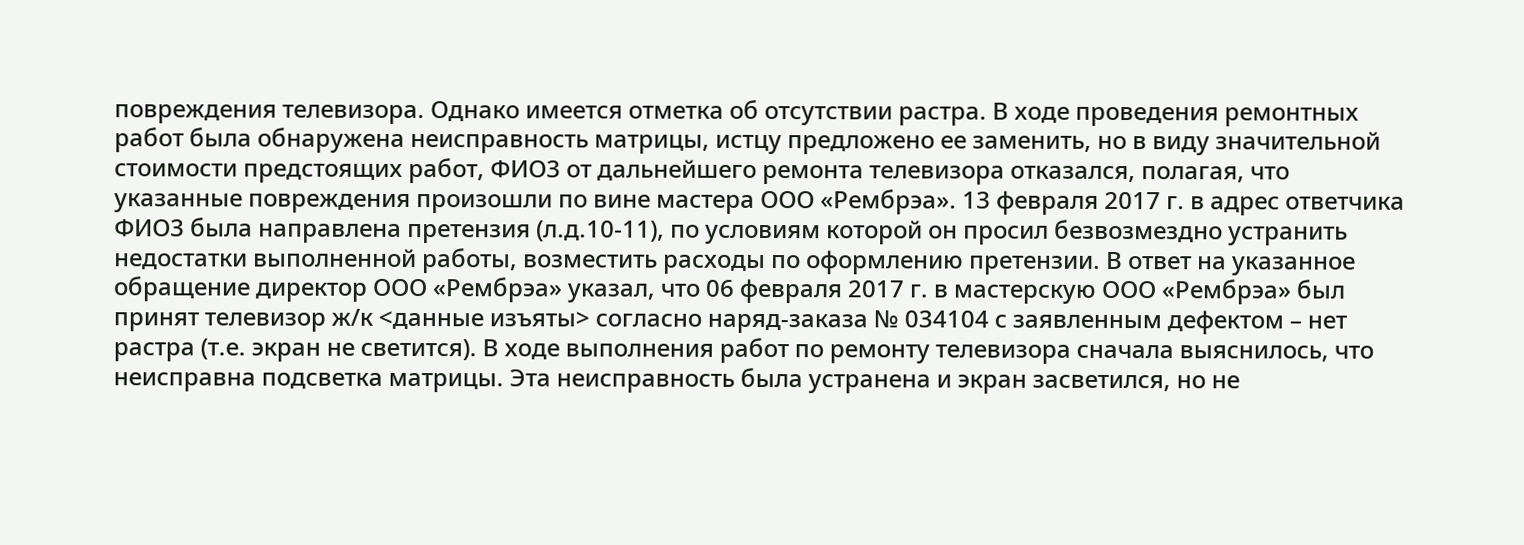повреждения телевизора. Однако имеется отметка об отсутствии растра. В ходе проведения ремонтных работ была обнаружена неисправность матрицы, истцу предложено ее заменить, но в виду значительной стоимости предстоящих работ, ФИО3 от дальнейшего ремонта телевизора отказался, полагая, что указанные повреждения произошли по вине мастера ООО «Рембрэа». 13 февраля 2017 г. в адрес ответчика ФИО3 была направлена претензия (л.д.10-11), по условиям которой он просил безвозмездно устранить недостатки выполненной работы, возместить расходы по оформлению претензии. В ответ на указанное обращение директор ООО «Рембрэа» указал, что 06 февраля 2017 г. в мастерскую ООО «Рембрэа» был принят телевизор ж/к <данные изъяты> согласно наряд-заказа № 034104 с заявленным дефектом – нет растра (т.е. экран не светится). В ходе выполнения работ по ремонту телевизора сначала выяснилось, что неисправна подсветка матрицы. Эта неисправность была устранена и экран засветился, но не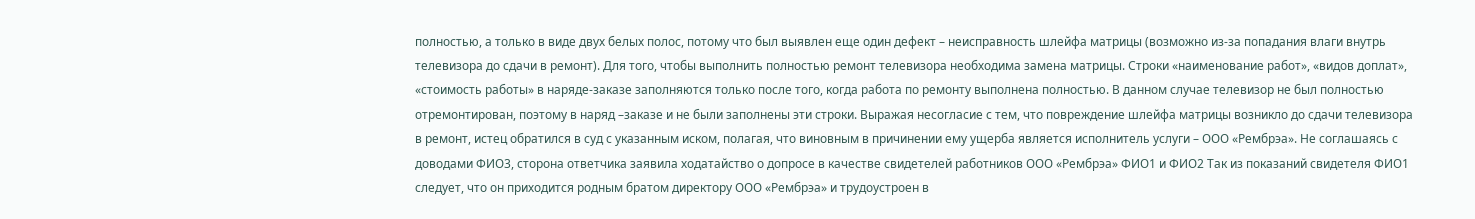полностью, а только в виде двух белых полос, потому что был выявлен еще один дефект – неисправность шлейфа матрицы (возможно из-за попадания влаги внутрь телевизора до сдачи в ремонт). Для того, чтобы выполнить полностью ремонт телевизора необходима замена матрицы. Строки «наименование работ», «видов доплат», «стоимость работы» в наряде-заказе заполняются только после того, когда работа по ремонту выполнена полностью. В данном случае телевизор не был полностью отремонтирован, поэтому в наряд –заказе и не были заполнены эти строки. Выражая несогласие с тем, что повреждение шлейфа матрицы возникло до сдачи телевизора в ремонт, истец обратился в суд с указанным иском, полагая, что виновным в причинении ему ущерба является исполнитель услуги – ООО «Рембрэа». Не соглашаясь с доводами ФИО3, сторона ответчика заявила ходатайство о допросе в качестве свидетелей работников ООО «Рембрэа» ФИО1 и ФИО2 Так из показаний свидетеля ФИО1 следует, что он приходится родным братом директору ООО «Рембрэа» и трудоустроен в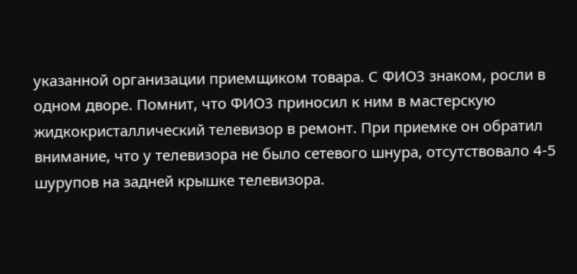указанной организации приемщиком товара. С ФИО3 знаком, росли в одном дворе. Помнит, что ФИО3 приносил к ним в мастерскую жидкокристаллический телевизор в ремонт. При приемке он обратил внимание, что у телевизора не было сетевого шнура, отсутствовало 4-5 шурупов на задней крышке телевизора.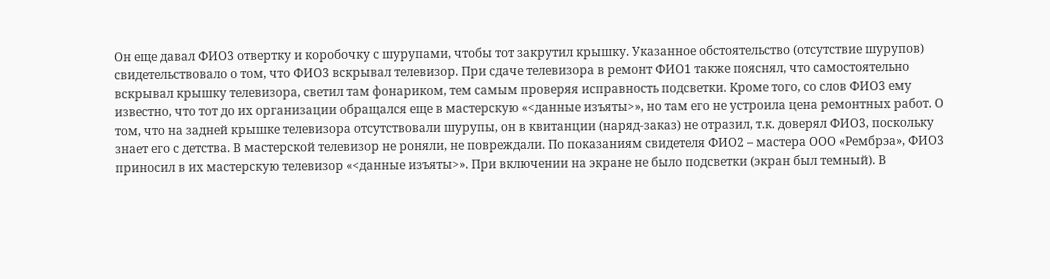Он еще давал ФИО3 отвертку и коробочку с шурупами, чтобы тот закрутил крышку. Указанное обстоятельство (отсутствие шурупов) свидетельствовало о том, что ФИО3 вскрывал телевизор. При сдаче телевизора в ремонт ФИО1 также пояснял, что самостоятельно вскрывал крышку телевизора, светил там фонариком, тем самым проверяя исправность подсветки. Кроме того, со слов ФИО3 ему известно, что тот до их организации обращался еще в мастерскую «<данные изъяты>», но там его не устроила цена ремонтных работ. О том, что на задней крышке телевизора отсутствовали шурупы, он в квитанции (наряд-заказ) не отразил, т.к. доверял ФИО3, поскольку знает его с детства. В мастерской телевизор не роняли, не повреждали. По показаниям свидетеля ФИО2 – мастера ООО «Рембрэа», ФИО3 приносил в их мастерскую телевизор «<данные изъяты>». При включении на экране не было подсветки (экран был темный). В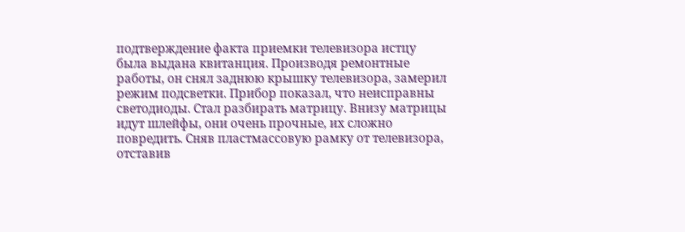подтверждение факта приемки телевизора истцу была выдана квитанция. Производя ремонтные работы, он снял заднюю крышку телевизора, замерил режим подсветки. Прибор показал, что неисправны светодиоды. Стал разбирать матрицу. Внизу матрицы идут шлейфы, они очень прочные, их сложно повредить. Сняв пластмассовую рамку от телевизора, отставив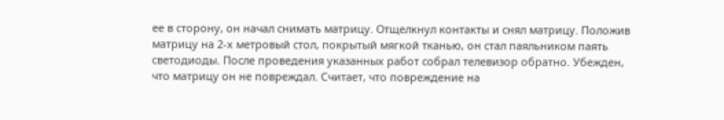ее в сторону, он начал снимать матрицу. Отщелкнул контакты и снял матрицу. Положив матрицу на 2-х метровый стол, покрытый мягкой тканью, он стал паяльником паять светодиоды. После проведения указанных работ собрал телевизор обратно. Убежден, что матрицу он не повреждал. Считает, что повреждение на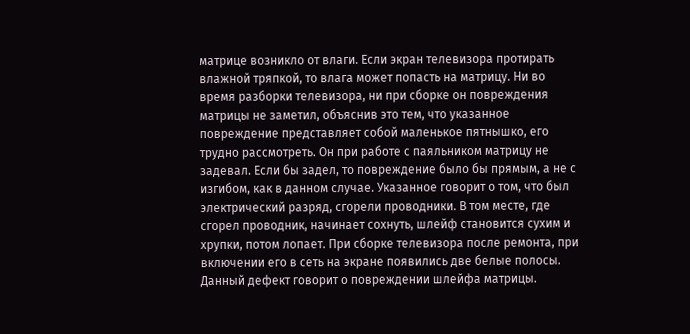матрице возникло от влаги. Если экран телевизора протирать влажной тряпкой, то влага может попасть на матрицу. Ни во время разборки телевизора, ни при сборке он повреждения матрицы не заметил, объяснив это тем, что указанное повреждение представляет собой маленькое пятнышко, его трудно рассмотреть. Он при работе с паяльником матрицу не задевал. Если бы задел, то повреждение было бы прямым, а не с изгибом, как в данном случае. Указанное говорит о том, что был электрический разряд, сгорели проводники. В том месте, где сгорел проводник, начинает сохнуть, шлейф становится сухим и хрупки, потом лопает. При сборке телевизора после ремонта, при включении его в сеть на экране появились две белые полосы. Данный дефект говорит о повреждении шлейфа матрицы.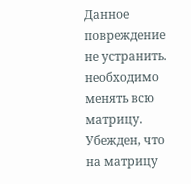Данное повреждение не устранить. необходимо менять всю матрицу. Убежден, что на матрицу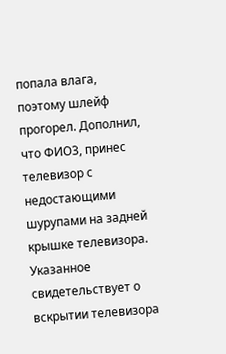попала влага, поэтому шлейф прогорел. Дополнил, что ФИО3, принес телевизор с недостающими шурупами на задней крышке телевизора. Указанное свидетельствует о вскрытии телевизора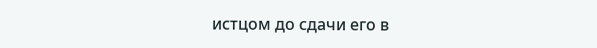истцом до сдачи его в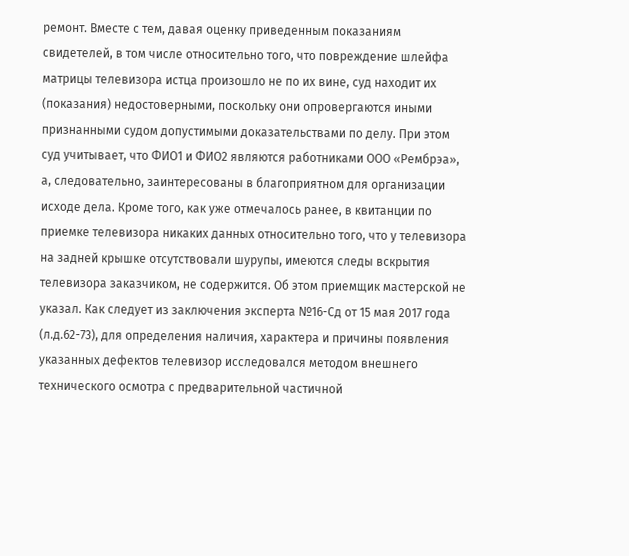ремонт. Вместе с тем, давая оценку приведенным показаниям свидетелей, в том числе относительно того, что повреждение шлейфа матрицы телевизора истца произошло не по их вине, суд находит их (показания) недостоверными, поскольку они опровергаются иными признанными судом допустимыми доказательствами по делу. При этом суд учитывает, что ФИО1 и ФИО2 являются работниками ООО «Рембрэа», а, следовательно, заинтересованы в благоприятном для организации исходе дела. Кроме того, как уже отмечалось ранее, в квитанции по приемке телевизора никаких данных относительно того, что у телевизора на задней крышке отсутствовали шурупы, имеются следы вскрытия телевизора заказчиком, не содержится. Об этом приемщик мастерской не указал. Как следует из заключения эксперта №16-Сд от 15 мая 2017 года (л.д.62-73), для определения наличия, характера и причины появления указанных дефектов телевизор исследовался методом внешнего технического осмотра с предварительной частичной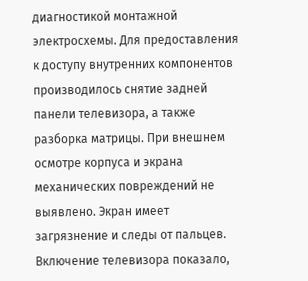диагностикой монтажной электросхемы. Для предоставления к доступу внутренних компонентов производилось снятие задней панели телевизора, а также разборка матрицы. При внешнем осмотре корпуса и экрана механических повреждений не выявлено. Экран имеет загрязнение и следы от пальцев. Включение телевизора показало,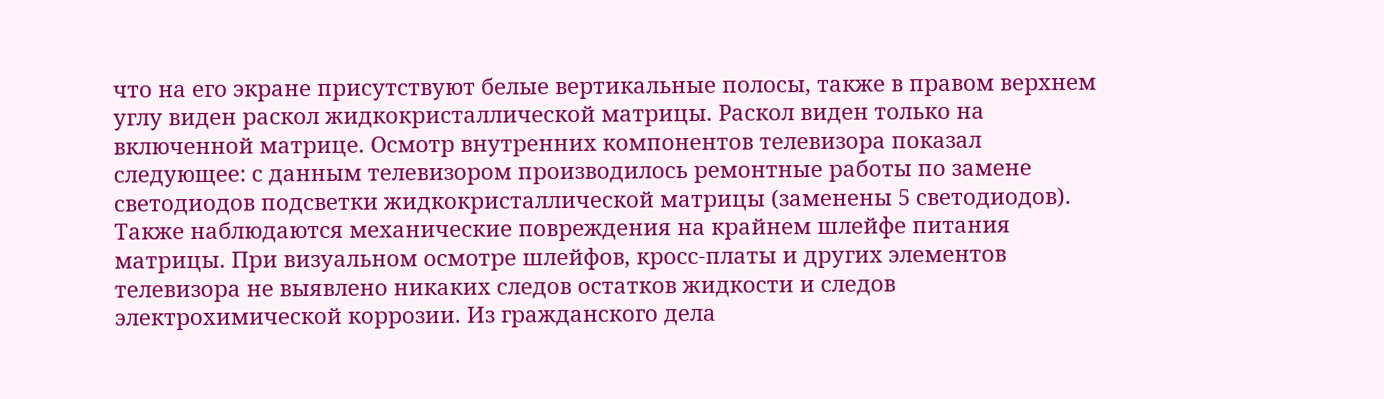что на его экране присутствуют белые вертикальные полосы, также в правом верхнем углу виден раскол жидкокристаллической матрицы. Раскол виден только на включенной матрице. Осмотр внутренних компонентов телевизора показал следующее: с данным телевизором производилось ремонтные работы по замене светодиодов подсветки жидкокристаллической матрицы (заменены 5 светодиодов). Также наблюдаются механические повреждения на крайнем шлейфе питания матрицы. При визуальном осмотре шлейфов, кросс-платы и других элементов телевизора не выявлено никаких следов остатков жидкости и следов электрохимической коррозии. Из гражданского дела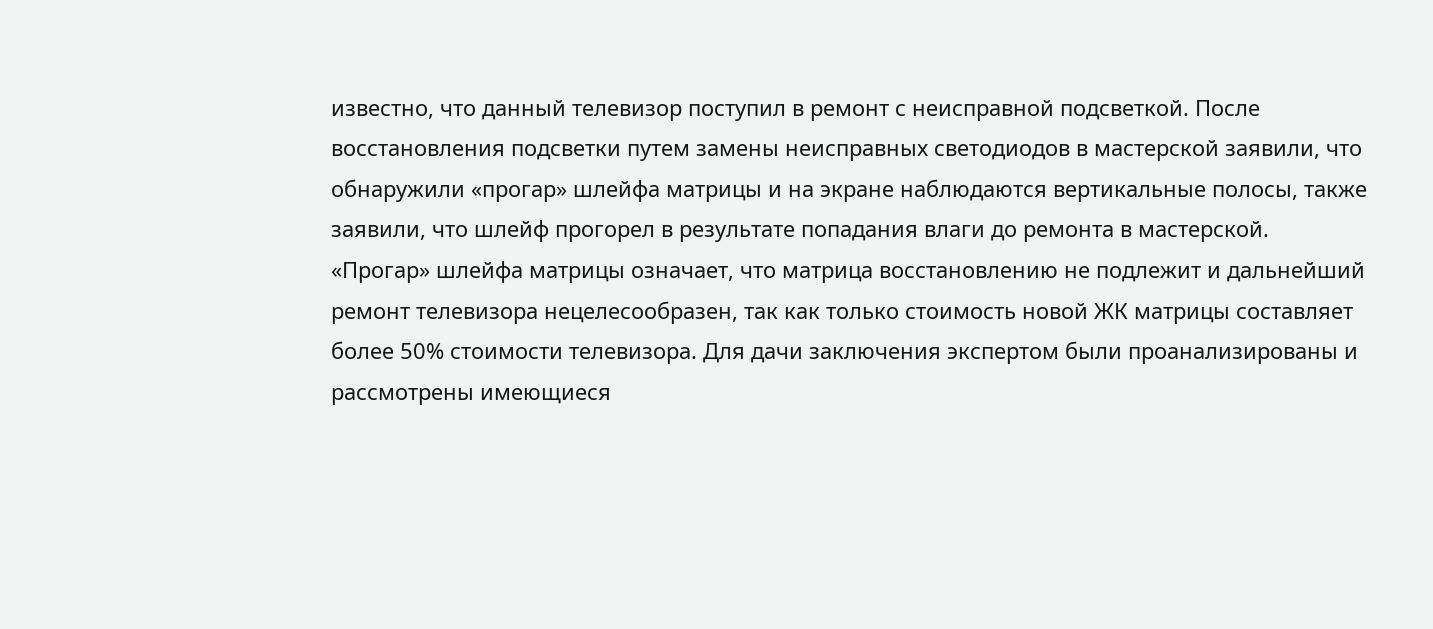известно, что данный телевизор поступил в ремонт с неисправной подсветкой. После восстановления подсветки путем замены неисправных светодиодов в мастерской заявили, что обнаружили «прогар» шлейфа матрицы и на экране наблюдаются вертикальные полосы, также заявили, что шлейф прогорел в результате попадания влаги до ремонта в мастерской. «Прогар» шлейфа матрицы означает, что матрица восстановлению не подлежит и дальнейший ремонт телевизора нецелесообразен, так как только стоимость новой ЖК матрицы составляет более 50% стоимости телевизора. Для дачи заключения экспертом были проанализированы и рассмотрены имеющиеся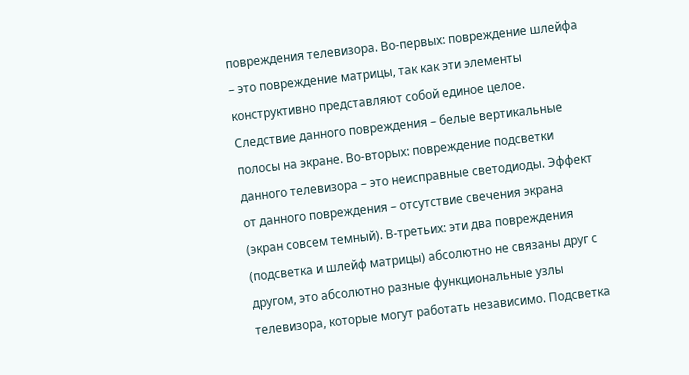повреждения телевизора. Во-первых: повреждение шлейфа – это повреждение матрицы, так как эти элементы конструктивно представляют собой единое целое. Следствие данного повреждения – белые вертикальные полосы на экране. Во-вторых: повреждение подсветки данного телевизора – это неисправные светодиоды. Эффект от данного повреждения – отсутствие свечения экрана (экран совсем темный). В-третьих: эти два повреждения (подсветка и шлейф матрицы) абсолютно не связаны друг с другом, это абсолютно разные функциональные узлы телевизора, которые могут работать независимо. Подсветка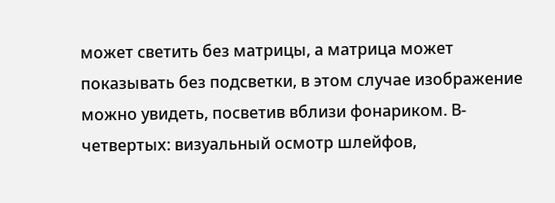может светить без матрицы, а матрица может показывать без подсветки, в этом случае изображение можно увидеть, посветив вблизи фонариком. В-четвертых: визуальный осмотр шлейфов,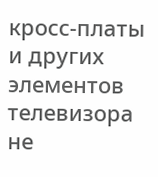кросс-платы и других элементов телевизора не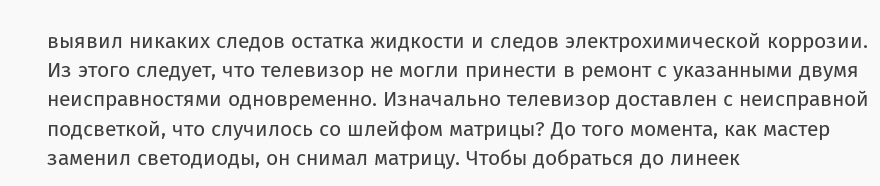выявил никаких следов остатка жидкости и следов электрохимической коррозии. Из этого следует, что телевизор не могли принести в ремонт с указанными двумя неисправностями одновременно. Изначально телевизор доставлен с неисправной подсветкой, что случилось со шлейфом матрицы? До того момента, как мастер заменил светодиоды, он снимал матрицу. Чтобы добраться до линеек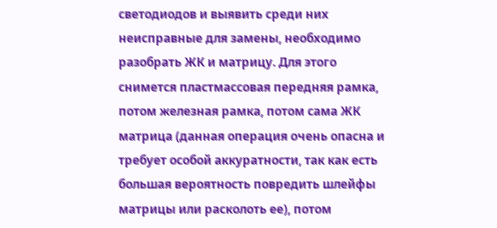светодиодов и выявить среди них неисправные для замены, необходимо разобрать ЖК и матрицу. Для этого снимется пластмассовая передняя рамка, потом железная рамка, потом сама ЖК матрица (данная операция очень опасна и требует особой аккуратности, так как есть большая вероятность повредить шлейфы матрицы или расколоть ее), потом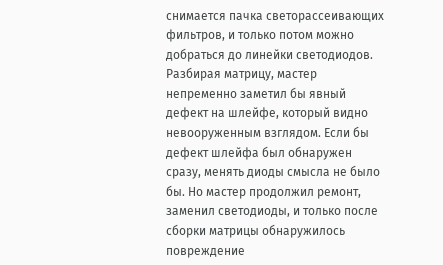снимается пачка светорассеивающих фильтров, и только потом можно добраться до линейки светодиодов. Разбирая матрицу, мастер непременно заметил бы явный дефект на шлейфе, который видно невооруженным взглядом. Если бы дефект шлейфа был обнаружен сразу, менять диоды смысла не было бы. Но мастер продолжил ремонт, заменил светодиоды, и только после сборки матрицы обнаружилось повреждение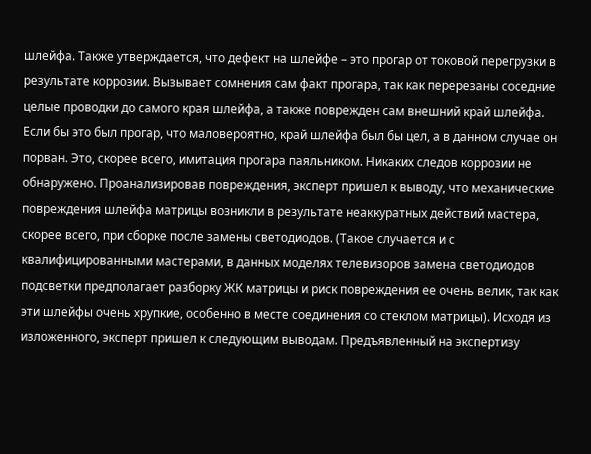шлейфа. Также утверждается, что дефект на шлейфе – это прогар от токовой перегрузки в результате коррозии. Вызывает сомнения сам факт прогара, так как перерезаны соседние целые проводки до самого края шлейфа, а также поврежден сам внешний край шлейфа. Если бы это был прогар, что маловероятно, край шлейфа был бы цел, а в данном случае он порван. Это, скорее всего, имитация прогара паяльником. Никаких следов коррозии не обнаружено. Проанализировав повреждения, эксперт пришел к выводу, что механические повреждения шлейфа матрицы возникли в результате неаккуратных действий мастера, скорее всего, при сборке после замены светодиодов. (Такое случается и с квалифицированными мастерами, в данных моделях телевизоров замена светодиодов подсветки предполагает разборку ЖК матрицы и риск повреждения ее очень велик, так как эти шлейфы очень хрупкие, особенно в месте соединения со стеклом матрицы). Исходя из изложенного, эксперт пришел к следующим выводам. Предъявленный на экспертизу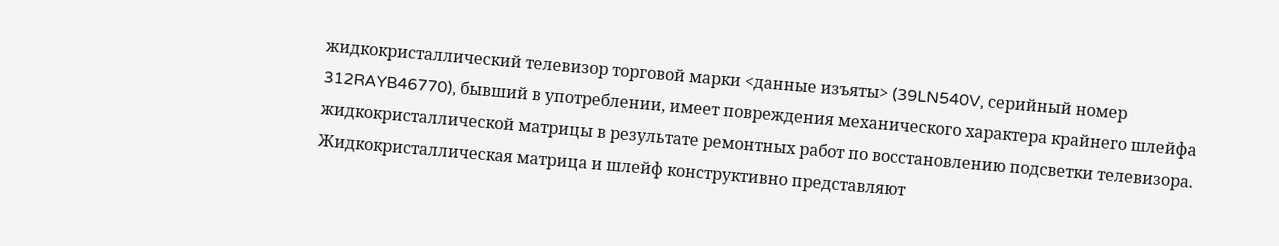жидкокристаллический телевизор торговой марки <данные изъяты> (39LN540V, серийный номер 312RAYB46770), бывший в употреблении, имеет повреждения механического характера крайнего шлейфа жидкокристаллической матрицы в результате ремонтных работ по восстановлению подсветки телевизора. Жидкокристаллическая матрица и шлейф конструктивно представляют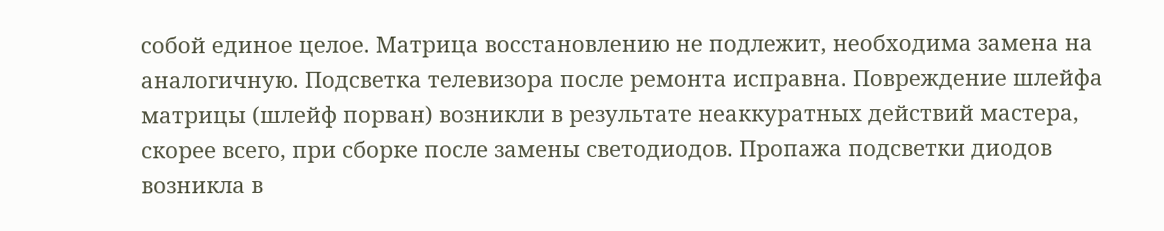собой единое целое. Матрица восстановлению не подлежит, необходима замена на аналогичную. Подсветка телевизора после ремонта исправна. Повреждение шлейфа матрицы (шлейф порван) возникли в результате неаккуратных действий мастера, скорее всего, при сборке после замены светодиодов. Пропажа подсветки диодов возникла в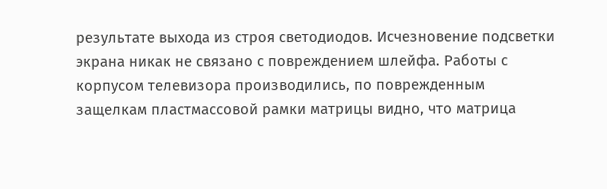результате выхода из строя светодиодов. Исчезновение подсветки экрана никак не связано с повреждением шлейфа. Работы с корпусом телевизора производились, по поврежденным защелкам пластмассовой рамки матрицы видно, что матрица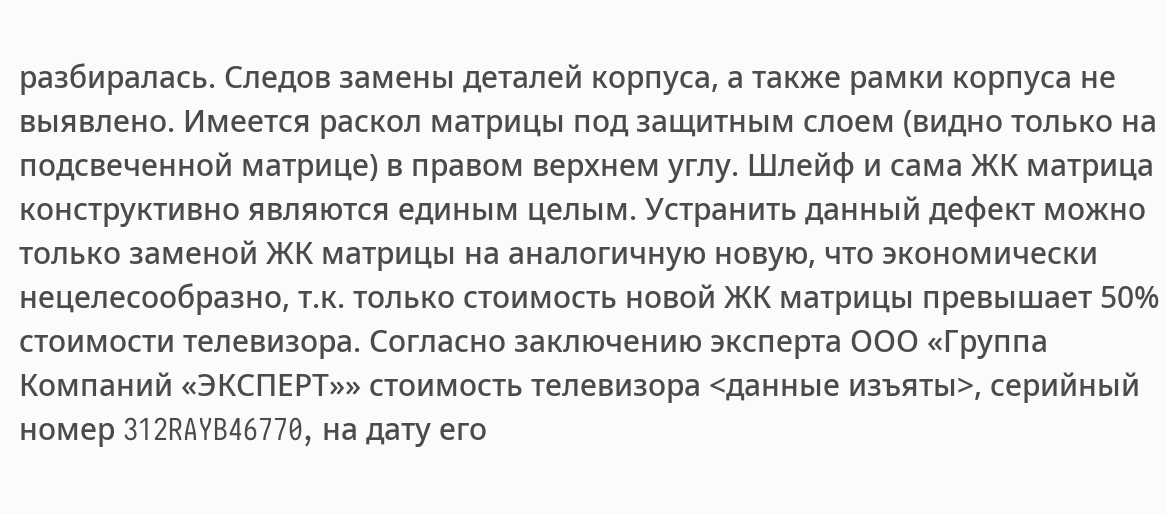разбиралась. Следов замены деталей корпуса, а также рамки корпуса не выявлено. Имеется раскол матрицы под защитным слоем (видно только на подсвеченной матрице) в правом верхнем углу. Шлейф и сама ЖК матрица конструктивно являются единым целым. Устранить данный дефект можно только заменой ЖК матрицы на аналогичную новую, что экономически нецелесообразно, т.к. только стоимость новой ЖК матрицы превышает 50% стоимости телевизора. Согласно заключению эксперта ООО «Группа Компаний «ЭКСПЕРТ»» стоимость телевизора <данные изъяты>, серийный номер 312RAYB46770, на дату его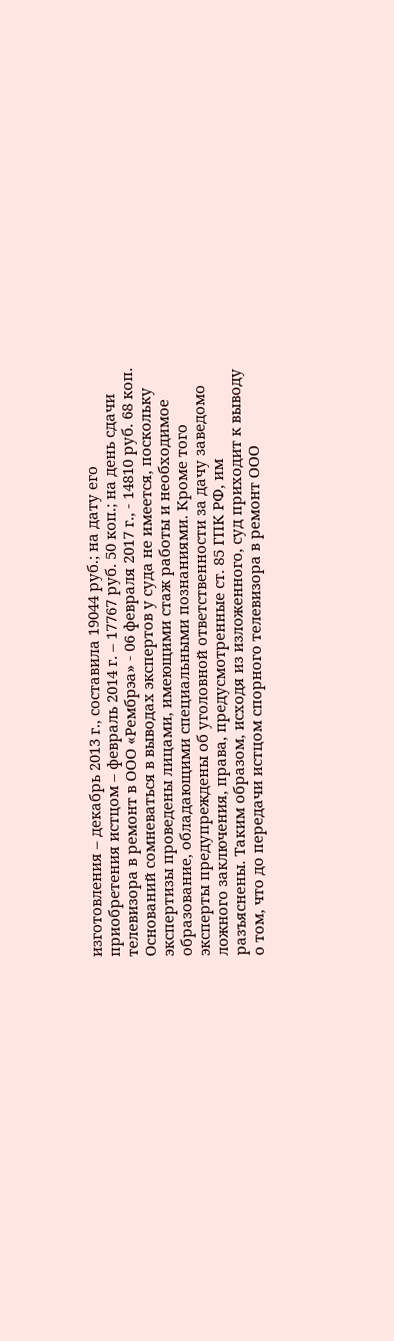изготовления – декабрь 2013 г., составила 19044 руб.; на дату его приобретения истцом – февраль 2014 г. – 17767 руб. 50 коп.; на день сдачи телевизора в ремонт в ООО «Рембрэа» - 06 февраля 2017 г., - 14810 руб. 68 коп. Оснований сомневаться в выводах экспертов у суда не имеется, поскольку экспертизы проведены лицами, имеющими стаж работы и необходимое образование, обладающими специальными познаниями. Кроме того эксперты предупреждены об уголовной ответственности за дачу заведомо ложного заключения, права, предусмотренные ст. 85 ГПК РФ, им разъяснены. Таким образом, исходя из изложенного, суд приходит к выводу о том, что до передачи истцом спорного телевизора в ремонт ООО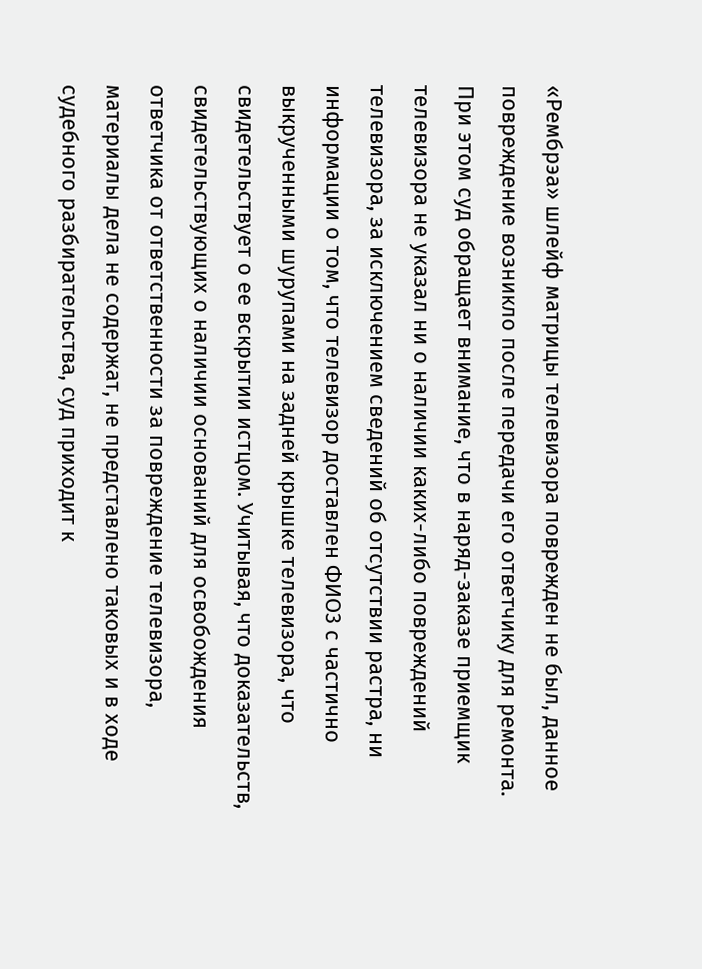«Рембрэа» шлейф матрицы телевизора поврежден не был, данное повреждение возникло после передачи его ответчику для ремонта. При этом суд обращает внимание, что в наряд-заказе приемщик телевизора не указал ни о наличии каких-либо повреждений телевизора, за исключением сведений об отсутствии растра, ни информации о том, что телевизор доставлен ФИО3 с частично выкрученными шурупами на задней крышке телевизора, что свидетельствует о ее вскрытии истцом. Учитывая, что доказательств, свидетельствующих о наличии оснований для освобождения ответчика от ответственности за повреждение телевизора, материалы дела не содержат, не представлено таковых и в ходе судебного разбирательства, суд приходит к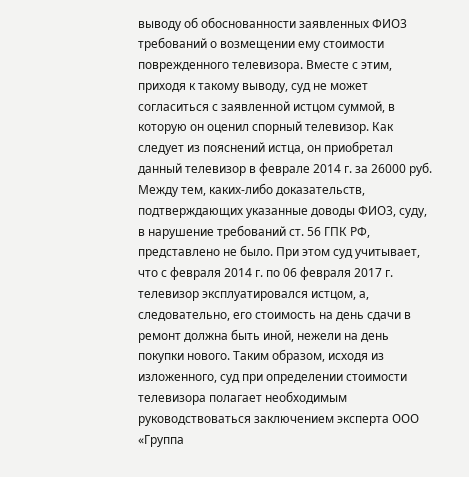выводу об обоснованности заявленных ФИО3 требований о возмещении ему стоимости поврежденного телевизора. Вместе с этим, приходя к такому выводу, суд не может согласиться с заявленной истцом суммой, в которую он оценил спорный телевизор. Как следует из пояснений истца, он приобретал данный телевизор в феврале 2014 г. за 26000 руб. Между тем, каких-либо доказательств, подтверждающих указанные доводы ФИО3, суду, в нарушение требований ст. 56 ГПК РФ, представлено не было. При этом суд учитывает, что с февраля 2014 г. по 06 февраля 2017 г. телевизор эксплуатировался истцом, а, следовательно, его стоимость на день сдачи в ремонт должна быть иной, нежели на день покупки нового. Таким образом, исходя из изложенного, суд при определении стоимости телевизора полагает необходимым руководствоваться заключением эксперта ООО «Группа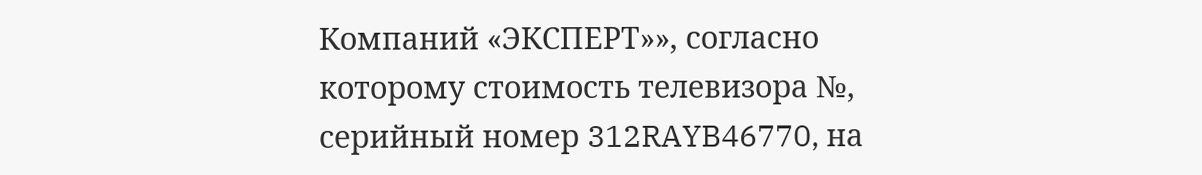Компаний «ЭКСПЕРТ»», согласно которому стоимость телевизора №, серийный номер 312RAYB46770, на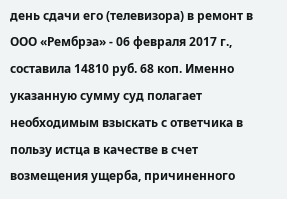день сдачи его (телевизора) в ремонт в ООО «Рембрэа» - 06 февраля 2017 г., составила 14810 руб. 68 коп. Именно указанную сумму суд полагает необходимым взыскать с ответчика в пользу истца в качестве в счет возмещения ущерба, причиненного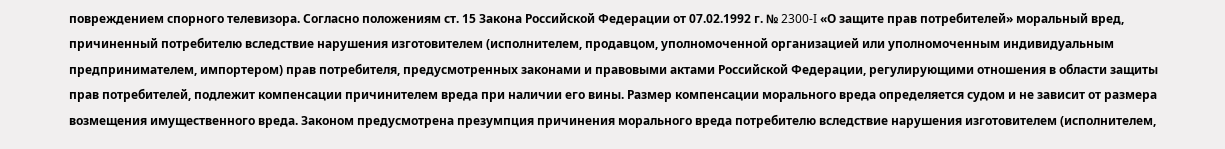повреждением спорного телевизора. Согласно положениям ст. 15 Закона Российской Федерации от 07.02.1992 г. № 2300-I «О защите прав потребителей» моральный вред, причиненный потребителю вследствие нарушения изготовителем (исполнителем, продавцом, уполномоченной организацией или уполномоченным индивидуальным предпринимателем, импортером) прав потребителя, предусмотренных законами и правовыми актами Российской Федерации, регулирующими отношения в области защиты прав потребителей, подлежит компенсации причинителем вреда при наличии его вины. Размер компенсации морального вреда определяется судом и не зависит от размера возмещения имущественного вреда. Законом предусмотрена презумпция причинения морального вреда потребителю вследствие нарушения изготовителем (исполнителем,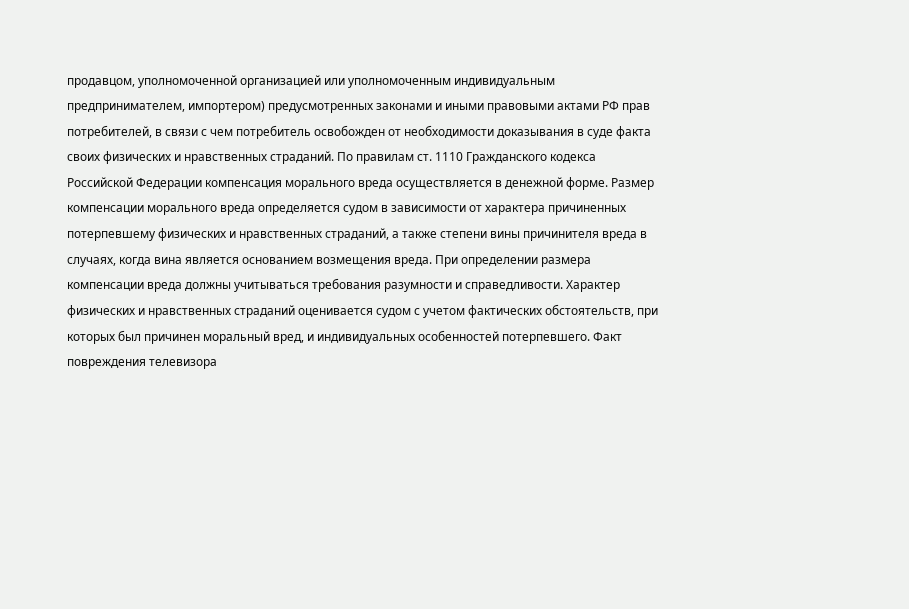продавцом, уполномоченной организацией или уполномоченным индивидуальным предпринимателем, импортером) предусмотренных законами и иными правовыми актами РФ прав потребителей, в связи с чем потребитель освобожден от необходимости доказывания в суде факта своих физических и нравственных страданий. По правилам ст. 1110 Гражданского кодекса Российской Федерации компенсация морального вреда осуществляется в денежной форме. Размер компенсации морального вреда определяется судом в зависимости от характера причиненных потерпевшему физических и нравственных страданий, а также степени вины причинителя вреда в случаях, когда вина является основанием возмещения вреда. При определении размера компенсации вреда должны учитываться требования разумности и справедливости. Характер физических и нравственных страданий оценивается судом с учетом фактических обстоятельств, при которых был причинен моральный вред, и индивидуальных особенностей потерпевшего. Факт повреждения телевизора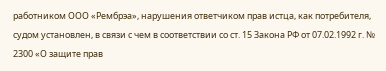работником ООО «Рембрэа», нарушения ответчиком прав истца, как потребителя, судом установлен, в связи с чем в соответствии со ст. 15 Закона РФ от 07.02.1992 г. № 2300 «О защите прав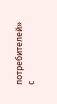потребителей» с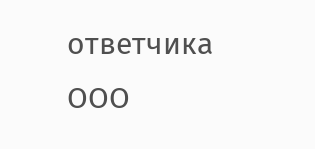ответчика ООО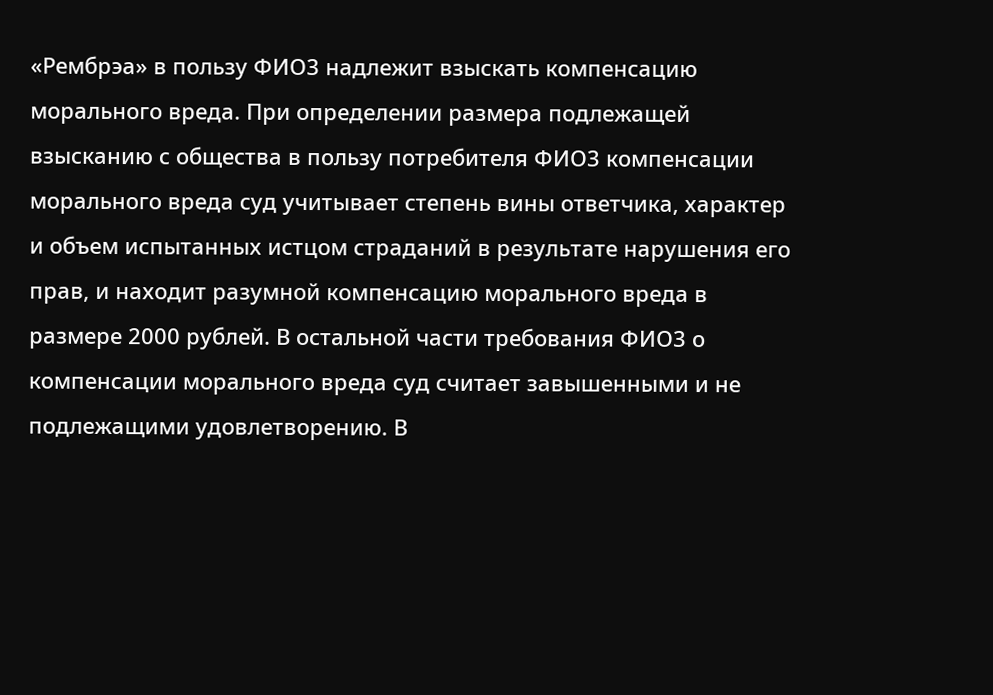«Рембрэа» в пользу ФИО3 надлежит взыскать компенсацию морального вреда. При определении размера подлежащей взысканию с общества в пользу потребителя ФИО3 компенсации морального вреда суд учитывает степень вины ответчика, характер и объем испытанных истцом страданий в результате нарушения его прав, и находит разумной компенсацию морального вреда в размере 2000 рублей. В остальной части требования ФИО3 о компенсации морального вреда суд считает завышенными и не подлежащими удовлетворению. В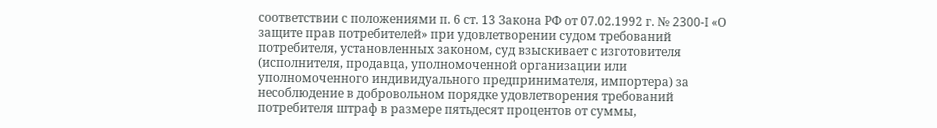соответствии с положениями п. 6 ст. 13 Закона РФ от 07.02.1992 г. № 2300-I «О защите прав потребителей» при удовлетворении судом требований потребителя, установленных законом, суд взыскивает с изготовителя (исполнителя, продавца, уполномоченной организации или уполномоченного индивидуального предпринимателя, импортера) за несоблюдение в добровольном порядке удовлетворения требований потребителя штраф в размере пятьдесят процентов от суммы,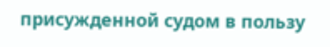присужденной судом в пользу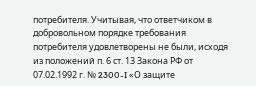потребителя. Учитывая, что ответчиком в добровольном порядке требования потребителя удовлетворены не были, исходя из положений п. 6 ст. 13 Закона РФ от 07.02.1992 г. № 2300-I «О защите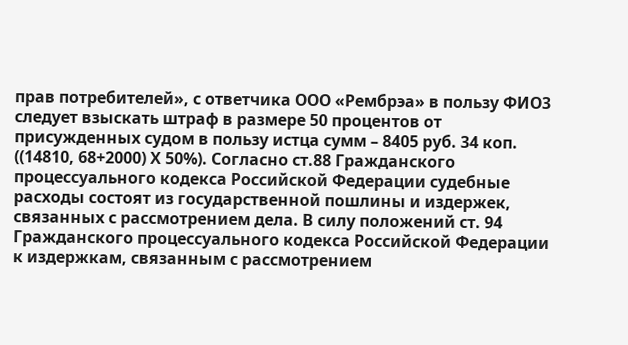прав потребителей», с ответчика ООО «Рембрэа» в пользу ФИО3 следует взыскать штраф в размере 50 процентов от присужденных судом в пользу истца сумм – 8405 руб. 34 коп. ((14810, 68+2000) Х 50%). Согласно ст.88 Гражданского процессуального кодекса Российской Федерации судебные расходы состоят из государственной пошлины и издержек, связанных с рассмотрением дела. В силу положений ст. 94 Гражданского процессуального кодекса Российской Федерации к издержкам, связанным с рассмотрением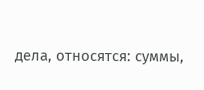дела, относятся: суммы,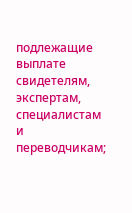подлежащие выплате свидетелям, экспертам, специалистам и переводчикам;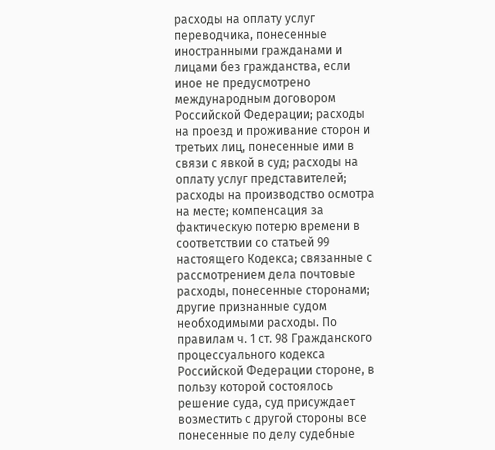расходы на оплату услуг переводчика, понесенные иностранными гражданами и лицами без гражданства, если иное не предусмотрено международным договором Российской Федерации; расходы на проезд и проживание сторон и третьих лиц, понесенные ими в связи с явкой в суд; расходы на оплату услуг представителей; расходы на производство осмотра на месте; компенсация за фактическую потерю времени в соответствии со статьей 99 настоящего Кодекса; связанные с рассмотрением дела почтовые расходы, понесенные сторонами; другие признанные судом необходимыми расходы. По правилам ч. 1 ст. 98 Гражданского процессуального кодекса Российской Федерации стороне, в пользу которой состоялось решение суда, суд присуждает возместить с другой стороны все понесенные по делу судебные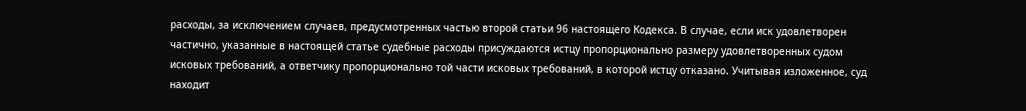расходы, за исключением случаев, предусмотренных частью второй статьи 96 настоящего Кодекса. В случае, если иск удовлетворен частично, указанные в настоящей статье судебные расходы присуждаются истцу пропорционально размеру удовлетворенных судом исковых требований, а ответчику пропорционально той части исковых требований, в которой истцу отказано. Учитывая изложенное, суд находит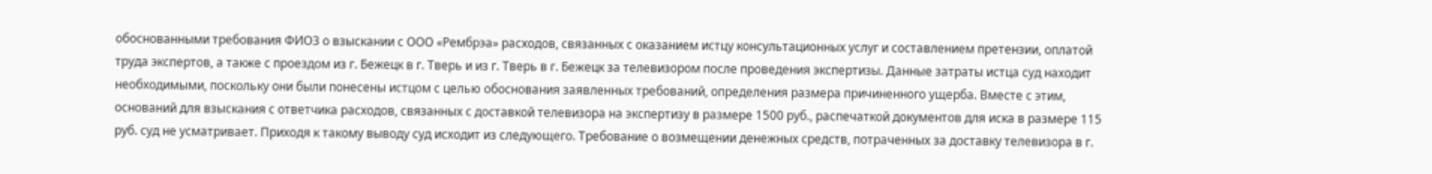обоснованными требования ФИО3 о взыскании с ООО «Рембрэа» расходов, связанных с оказанием истцу консультационных услуг и составлением претензии, оплатой труда экспертов, а также с проездом из г. Бежецк в г. Тверь и из г. Тверь в г. Бежецк за телевизором после проведения экспертизы. Данные затраты истца суд находит необходимыми, поскольку они были понесены истцом с целью обоснования заявленных требований, определения размера причиненного ущерба. Вместе с этим, оснований для взыскания с ответчика расходов, связанных с доставкой телевизора на экспертизу в размере 1500 руб., распечаткой документов для иска в размере 115 руб. суд не усматривает. Приходя к такому выводу суд исходит из следующего. Требование о возмещении денежных средств, потраченных за доставку телевизора в г.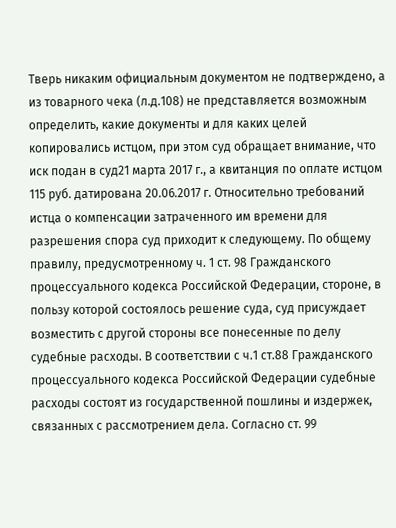Тверь никаким официальным документом не подтверждено, а из товарного чека (л.д.108) не представляется возможным определить, какие документы и для каких целей копировались истцом, при этом суд обращает внимание, что иск подан в суд21 марта 2017 г., а квитанция по оплате истцом 115 руб. датирована 20.06.2017 г. Относительно требований истца о компенсации затраченного им времени для разрешения спора суд приходит к следующему. По общему правилу, предусмотренному ч. 1 ст. 98 Гражданского процессуального кодекса Российской Федерации, стороне, в пользу которой состоялось решение суда, суд присуждает возместить с другой стороны все понесенные по делу судебные расходы. В соответствии с ч.1 ст.88 Гражданского процессуального кодекса Российской Федерации судебные расходы состоят из государственной пошлины и издержек, связанных с рассмотрением дела. Согласно ст. 99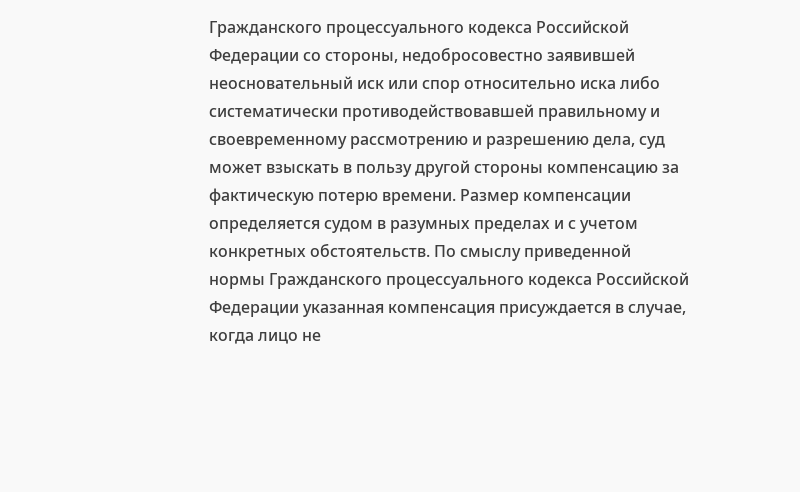Гражданского процессуального кодекса Российской Федерации со стороны, недобросовестно заявившей неосновательный иск или спор относительно иска либо систематически противодействовавшей правильному и своевременному рассмотрению и разрешению дела, суд может взыскать в пользу другой стороны компенсацию за фактическую потерю времени. Размер компенсации определяется судом в разумных пределах и с учетом конкретных обстоятельств. По смыслу приведенной нормы Гражданского процессуального кодекса Российской Федерации указанная компенсация присуждается в случае, когда лицо не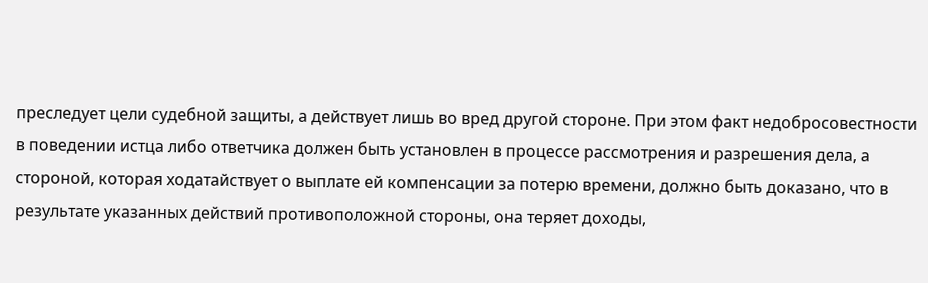преследует цели судебной защиты, а действует лишь во вред другой стороне. При этом факт недобросовестности в поведении истца либо ответчика должен быть установлен в процессе рассмотрения и разрешения дела, а стороной, которая ходатайствует о выплате ей компенсации за потерю времени, должно быть доказано, что в результате указанных действий противоположной стороны, она теряет доходы,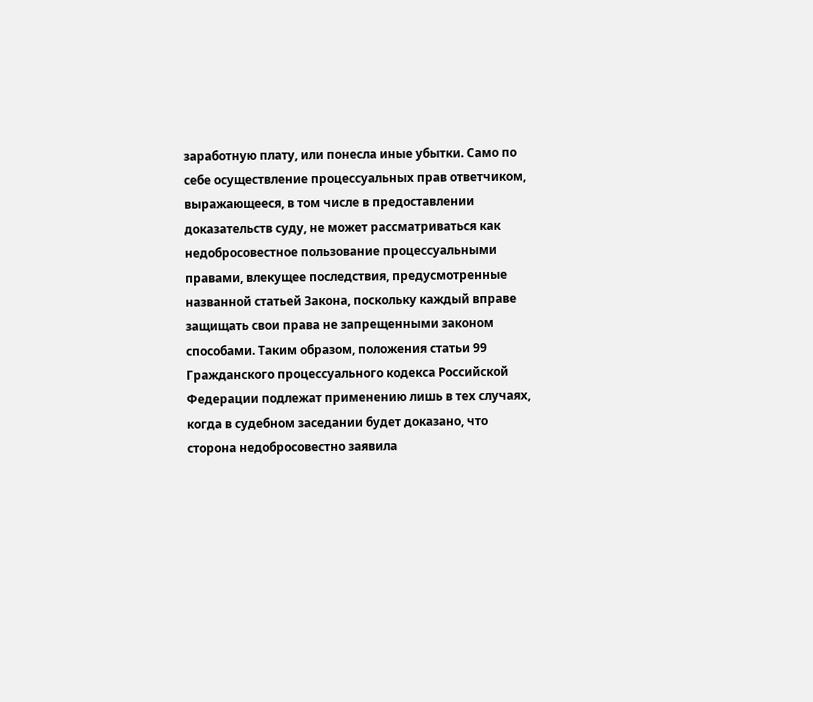заработную плату, или понесла иные убытки. Само по себе осуществление процессуальных прав ответчиком, выражающееся, в том числе в предоставлении доказательств суду, не может рассматриваться как недобросовестное пользование процессуальными правами, влекущее последствия, предусмотренные названной статьей Закона, поскольку каждый вправе защищать свои права не запрещенными законом способами. Таким образом, положения статьи 99 Гражданского процессуального кодекса Российской Федерации подлежат применению лишь в тех случаях, когда в судебном заседании будет доказано, что сторона недобросовестно заявила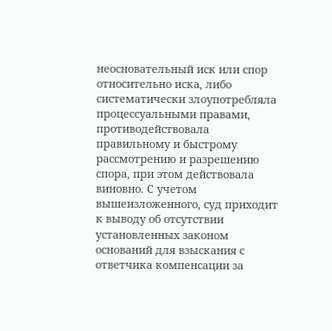неосновательный иск или спор относительно иска, либо систематически злоупотребляла процессуальными правами, противодействовала правильному и быстрому рассмотрению и разрешению спора, при этом действовала виновно. С учетом вышеизложенного, суд приходит к выводу об отсутствии установленных законом оснований для взыскания с ответчика компенсации за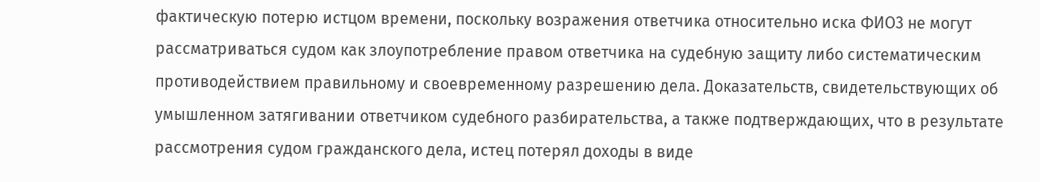фактическую потерю истцом времени, поскольку возражения ответчика относительно иска ФИО3 не могут рассматриваться судом как злоупотребление правом ответчика на судебную защиту либо систематическим противодействием правильному и своевременному разрешению дела. Доказательств, свидетельствующих об умышленном затягивании ответчиком судебного разбирательства, а также подтверждающих, что в результате рассмотрения судом гражданского дела, истец потерял доходы в виде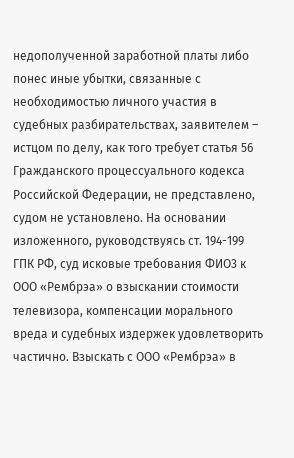недополученной заработной платы либо понес иные убытки, связанные с необходимостью личного участия в судебных разбирательствах, заявителем – истцом по делу, как того требует статья 56 Гражданского процессуального кодекса Российской Федерации, не представлено, судом не установлено. На основании изложенного, руководствуясь ст. 194-199 ГПК РФ, суд исковые требования ФИО3 к ООО «Рембрэа» о взыскании стоимости телевизора, компенсации морального вреда и судебных издержек удовлетворить частично. Взыскать с ООО «Рембрэа» в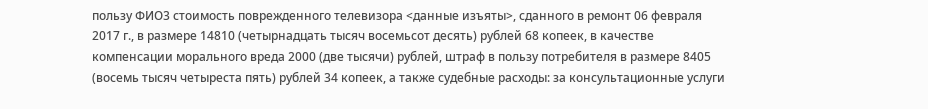пользу ФИО3 стоимость поврежденного телевизора <данные изъяты>, сданного в ремонт 06 февраля 2017 г., в размере 14810 (четырнадцать тысяч восемьсот десять) рублей 68 копеек, в качестве компенсации морального вреда 2000 (две тысячи) рублей, штраф в пользу потребителя в размере 8405 (восемь тысяч четыреста пять) рублей 34 копеек, а также судебные расходы: за консультационные услуги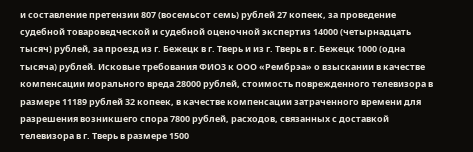и составление претензии 807 (восемьсот семь) рублей 27 копеек, за проведение судебной товароведческой и судебной оценочной экспертиз 14000 (четырнадцать тысяч) рублей, за проезд из г. Бежецк в г. Тверь и из г. Тверь в г. Бежецк 1000 (одна тысяча) рублей. Исковые требования ФИО3 к ООО «Рембрэа» о взыскании в качестве компенсации морального вреда 28000 рублей, стоимость поврежденного телевизора в размере 11189 рублей 32 копеек, в качестве компенсации затраченного времени для разрешения возникшего спора 7800 рублей, расходов, связанных с доставкой телевизора в г. Тверь в размере 1500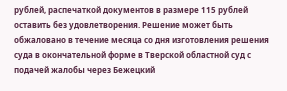рублей, распечаткой документов в размере 115 рублей оставить без удовлетворения. Решение может быть обжаловано в течение месяца со дня изготовления решения суда в окончательной форме в Тверской областной суд с подачей жалобы через Бежецкий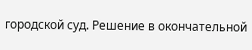городской суд. Решение в окончательной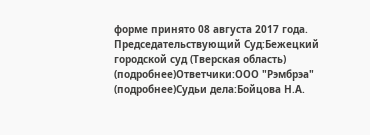форме принято 08 августа 2017 года. Председательствующий Суд:Бежецкий городской суд (Тверская область) (подробнее)Ответчики:ООО "Рэмбрэа" (подробнее)Судьи дела:Бойцова Н.А.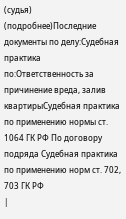(судья) (подробнее)Последние документы по делу:Судебная практика по:Ответственность за причинение вреда, залив квартирыСудебная практика по применению нормы ст. 1064 ГК РФ По договору подряда Судебная практика по применению норм ст. 702, 703 ГК РФ
|